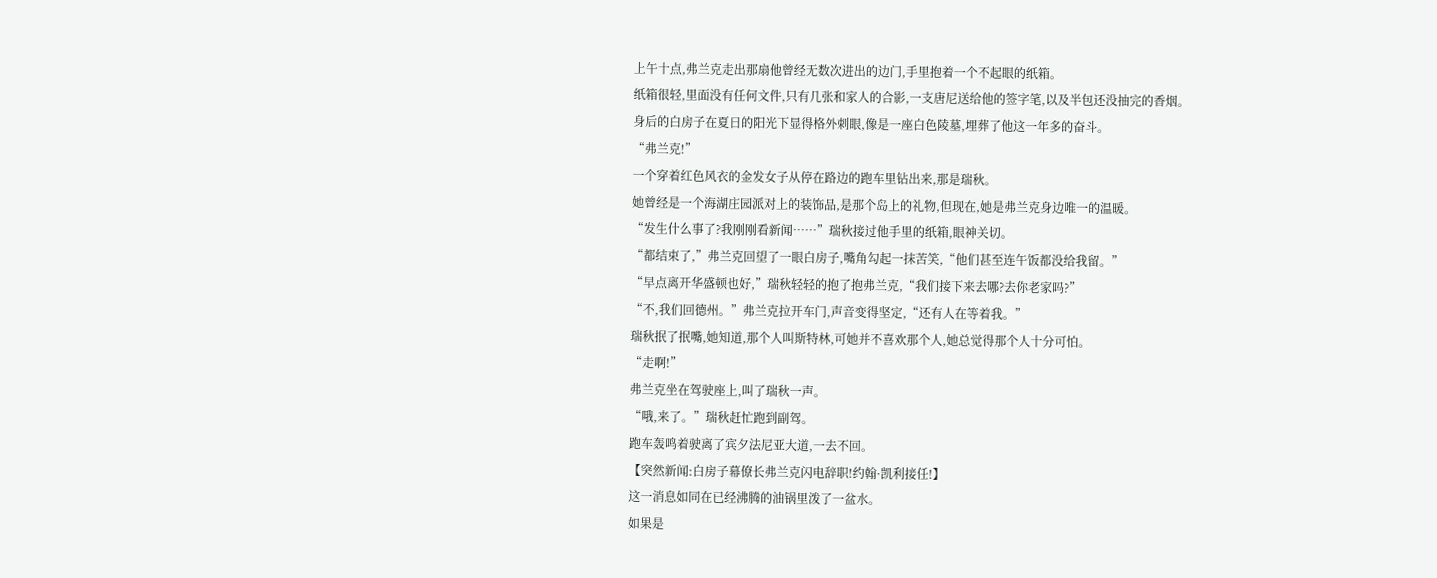上午十点,弗兰克走出那扇他曾经无数次进出的边门,手里抱着一个不起眼的纸箱。
纸箱很轻,里面没有任何文件,只有几张和家人的合影,一支唐尼送给他的签字笔,以及半包还没抽完的香烟。
身后的白房子在夏日的阳光下显得格外刺眼,像是一座白色陵墓,埋葬了他这一年多的奋斗。
“弗兰克!”
一个穿着红色风衣的金发女子从停在路边的跑车里钻出来,那是瑞秋。
她曾经是一个海湖庄园派对上的装饰品,是那个岛上的礼物,但现在,她是弗兰克身边唯一的温暖。
“发生什么事了?我刚刚看新闻……”瑞秋接过他手里的纸箱,眼神关切。
“都结束了,”弗兰克回望了一眼白房子,嘴角勾起一抹苦笑,“他们甚至连午饭都没给我留。”
“早点离开华盛顿也好,”瑞秋轻轻的抱了抱弗兰克,“我们接下来去哪?去你老家吗?”
“不,我们回德州。”弗兰克拉开车门,声音变得坚定,“还有人在等着我。”
瑞秋抿了抿嘴,她知道,那个人叫斯特林,可她并不喜欢那个人,她总觉得那个人十分可怕。
“走啊!”
弗兰克坐在驾驶座上,叫了瑞秋一声。
“哦,来了。”瑞秋赶忙跑到副驾。
跑车轰鸣着驶离了宾夕法尼亚大道,一去不回。
【突然新闻:白房子幕僚长弗兰克闪电辞职!约翰·凯利接任!】
这一消息如同在已经沸腾的油锅里泼了一盆水。
如果是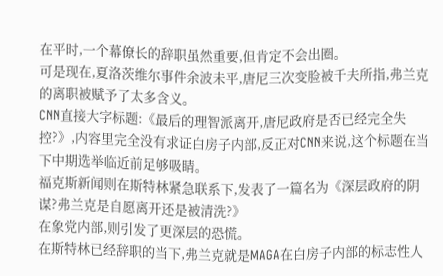在平时,一个幕僚长的辞职虽然重要,但肯定不会出圈。
可是现在,夏洛茨维尔事件余波未平,唐尼三次变脸被千夫所指,弗兰克的离职被赋予了太多含义。
CNN直接大字标题:《最后的理智派离开,唐尼政府是否已经完全失控?》,内容里完全没有求证白房子内部,反正对CNN来说,这个标题在当下中期选举临近前足够吸睛。
福克斯新闻则在斯特林紧急联系下,发表了一篇名为《深层政府的阴谋?弗兰克是自愿离开还是被清洗?》
在象党内部,则引发了更深层的恐慌。
在斯特林已经辞职的当下,弗兰克就是MAGA在白房子内部的标志性人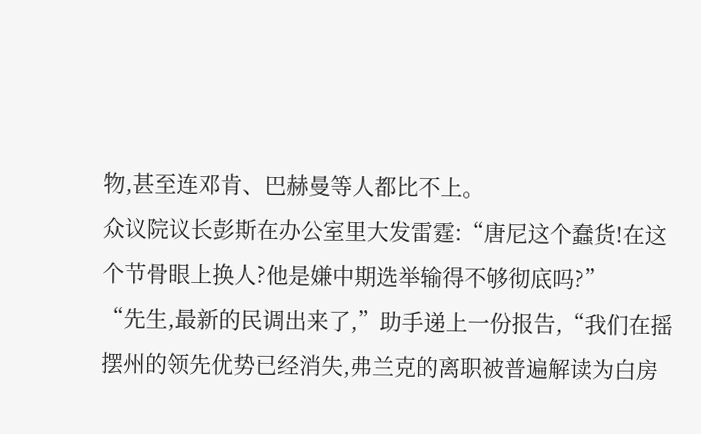物,甚至连邓肯、巴赫曼等人都比不上。
众议院议长彭斯在办公室里大发雷霆:“唐尼这个蠢货!在这个节骨眼上换人?他是嫌中期选举输得不够彻底吗?”
“先生,最新的民调出来了,”助手递上一份报告,“我们在摇摆州的领先优势已经消失,弗兰克的离职被普遍解读为白房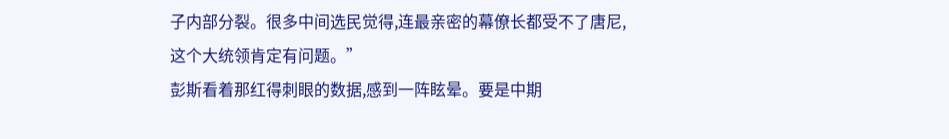子内部分裂。很多中间选民觉得,连最亲密的幕僚长都受不了唐尼,这个大统领肯定有问题。”
彭斯看着那红得刺眼的数据,感到一阵眩晕。要是中期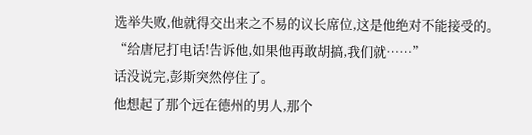选举失败,他就得交出来之不易的议长席位,这是他绝对不能接受的。
“给唐尼打电话!告诉他,如果他再敢胡搞,我们就……”
话没说完,彭斯突然停住了。
他想起了那个远在德州的男人,那个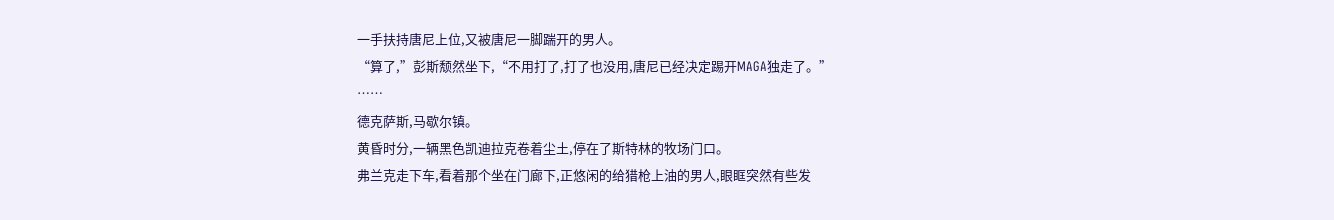一手扶持唐尼上位,又被唐尼一脚踹开的男人。
“算了,”彭斯颓然坐下,“不用打了,打了也没用,唐尼已经决定踢开MAGA独走了。”
……
德克萨斯,马歇尔镇。
黄昏时分,一辆黑色凯迪拉克卷着尘土,停在了斯特林的牧场门口。
弗兰克走下车,看着那个坐在门廊下,正悠闲的给猎枪上油的男人,眼眶突然有些发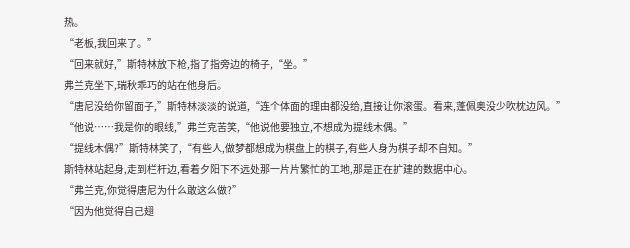热。
“老板,我回来了。”
“回来就好,”斯特林放下枪,指了指旁边的椅子,“坐。”
弗兰克坐下,瑞秋乖巧的站在他身后。
“唐尼没给你留面子,”斯特林淡淡的说道,“连个体面的理由都没给,直接让你滚蛋。看来,蓬佩奥没少吹枕边风。”
“他说……我是你的眼线,”弗兰克苦笑,“他说他要独立,不想成为提线木偶。”
“提线木偶?”斯特林笑了,“有些人,做梦都想成为棋盘上的棋子,有些人身为棋子却不自知。”
斯特林站起身,走到栏杆边,看着夕阳下不远处那一片片繁忙的工地,那是正在扩建的数据中心。
“弗兰克,你觉得唐尼为什么敢这么做?”
“因为他觉得自己翅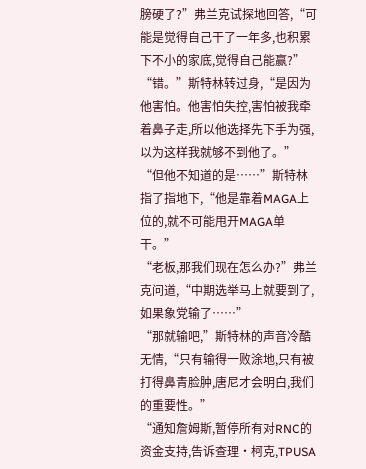膀硬了?”弗兰克试探地回答,“可能是觉得自己干了一年多,也积累下不小的家底,觉得自己能赢?”
“错。”斯特林转过身,“是因为他害怕。他害怕失控,害怕被我牵着鼻子走,所以他选择先下手为强,以为这样我就够不到他了。”
“但他不知道的是……”斯特林指了指地下,“他是靠着MAGA上位的,就不可能甩开MAGA单干。”
“老板,那我们现在怎么办?”弗兰克问道,“中期选举马上就要到了,如果象党输了……”
“那就输吧,”斯特林的声音冷酷无情,“只有输得一败涂地,只有被打得鼻青脸肿,唐尼才会明白,我们的重要性。”
“通知詹姆斯,暂停所有对RNC的资金支持,告诉查理·柯克,TPUSA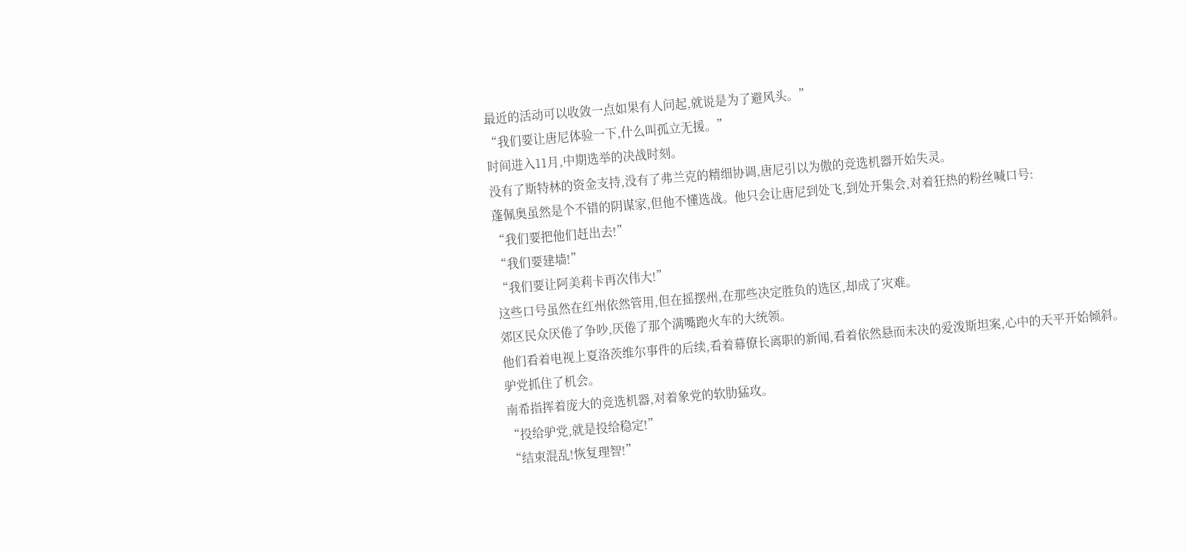最近的活动可以收敛一点如果有人问起,就说是为了避风头。”
“我们要让唐尼体验一下,什么叫孤立无援。”
时间进入11月,中期选举的决战时刻。
没有了斯特林的资金支持,没有了弗兰克的精细协调,唐尼引以为傲的竞选机器开始失灵。
蓬佩奥虽然是个不错的阴谋家,但他不懂选战。他只会让唐尼到处飞,到处开集会,对着狂热的粉丝喊口号:
“我们要把他们赶出去!”
“我们要建墙!”
“我们要让阿美莉卡再次伟大!”
这些口号虽然在红州依然管用,但在摇摆州,在那些决定胜负的选区,却成了灾难。
郊区民众厌倦了争吵,厌倦了那个满嘴跑火车的大统领。
他们看着电视上夏洛茨维尔事件的后续,看着幕僚长离职的新闻,看着依然悬而未决的爱泼斯坦案,心中的天平开始倾斜。
驴党抓住了机会。
南希指挥着庞大的竞选机器,对着象党的软肋猛攻。
“投给驴党,就是投给稳定!”
“结束混乱!恢复理智!”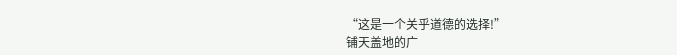“这是一个关乎道德的选择!”
铺天盖地的广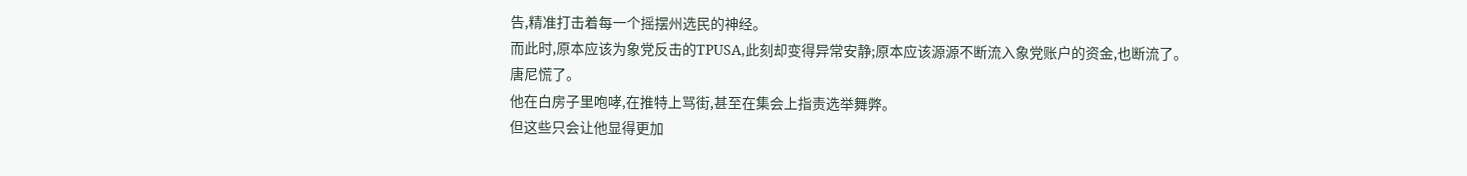告,精准打击着每一个摇摆州选民的神经。
而此时,原本应该为象党反击的TPUSA,此刻却变得异常安静;原本应该源源不断流入象党账户的资金,也断流了。
唐尼慌了。
他在白房子里咆哮,在推特上骂街,甚至在集会上指责选举舞弊。
但这些只会让他显得更加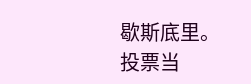歇斯底里。
投票当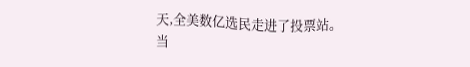天,全美数亿选民走进了投票站。
当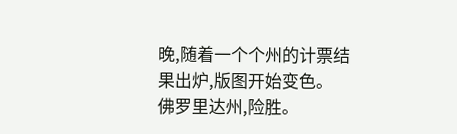晚,随着一个个州的计票结果出炉,版图开始变色。
佛罗里达州,险胜。